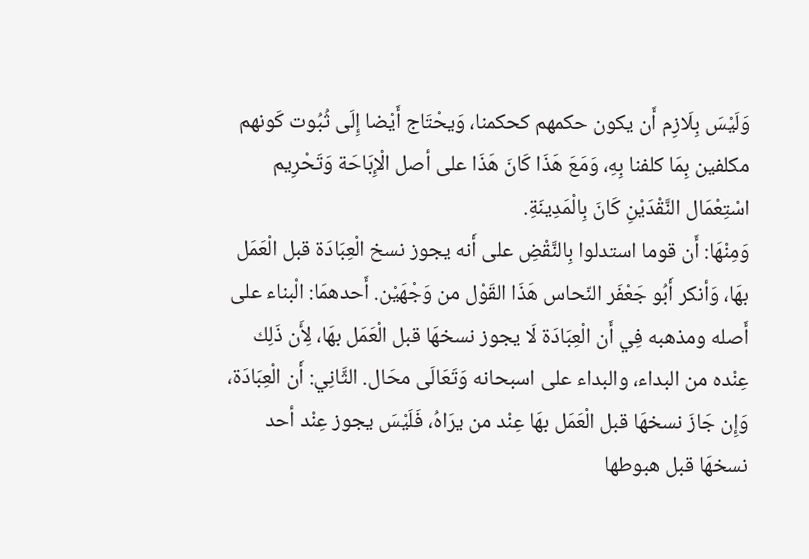وَلَيْسَ بِلَازِم أَن يكون حكمهم كحكمنا، وَيحْتَاج أَيْضا إِلَى ثُبُوت كَونهم مكلفين بِمَا كلفنا بِهِ، وَمَعَ هَذَا كَانَ هَذَا على أصل الْإِبَاحَة وَتَحْرِيم اسْتِعْمَال النَّقْدَيْنِ كَانَ بِالْمَدِينَةِ.
وَمِنْهَا: أَن قوما استدلوا بِالنَّقْضِ على أَنه يجوز نسخ الْعِبَادَة قبل الْعَمَل بهَا، وَأنكر أَبُو جَعْفَر النّحاس هَذَا القَوْل من وَجْهَيْن. أَحدهمَا: الْبناء على أَصله ومذهبه فِي أَن الْعِبَادَة لَا يجوز نسخهَا قبل الْعَمَل بهَا، لِأَن ذَلِك عِنْده من البداء، والبداء على اسبحانه وَتَعَالَى محَال. الثَّانِي: أَن الْعِبَادَة، وَإِن جَازَ نسخهَا قبل الْعَمَل بهَا عِنْد من يرَاهُ، فَلَيْسَ يجوز عِنْد أحد نسخهَا قبل هبوطها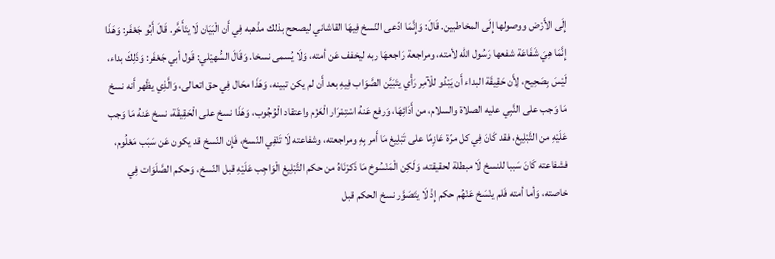إِلَى الأَرْض ووصولها إِلَى المخاطبين. قَالَ: وَإِنَّمَا ادّعى النّسخ فِيهَا القاشاني ليصحح بذلك مذْهبه فِي أَن الْبَيَان لَا يتَأَخَّر. قَالَ أَبُو جَعْفَر: وَهَذَا إِنَّمَا هِيَ شَفَاعَة شفعها رَسُول الله لأمته، ومراجعة رَاجعهَا ربه ليخفف عَن أمته، وَلَا يُسمى نسخا. وَقَالَ السُّهيْلي: قَول أبي جَعْفَر: وَذَلِكَ بداء، لَيْسَ بِصَحِيح، لِأَن حَقِيقَة البداء أَن يَبْدُو للْآمِر رَأْي يتَبَيَّن الصَّوَاب فِيهِ بعد أَن لم يكن تبينه، وَهَذَا محَال فِي حق اتعالى، وَالَّذِي يظْهر أَنه نسخ مَا وَجب على النَّبِي عليه الصلاة والسلام، من أَدَائِهَا، وَرفع عَنهُ اسْتِمْرَار الْعَزْم واعتقاد الْوُجُوب، وَهَذَا نسخ على الْحَقِيقَة، نسخ عَنهُ مَا وَجب عَلَيْهِ من التَّبْلِيغ، فقد كَانَ فِي كل مرّة عَازِمًا على تَبْلِيغ مَا أَمر بِهِ ومراجعته، وشفاعته لَا تَنْفِي النّسخ، فَإِن النّسخ قد يكون عَن سَبَب مَعْلُوم، فشفاعته كَانَ سَببا للنسخ لَا مبطلة لحقيقته، وَلَكِن الْمَنْسُوخ مَا ذَكرْنَاهُ من حكم التَّبْلِيغ الْوَاجِب عَلَيْهِ قبل النّسخ، وَحكم الصَّلَوَات فِي خاصته، وَأما أمته فَلم ينْسَخ عَنْهُم حكم إِذْ لَا يتَصَوَّر نسخ الحكم قبل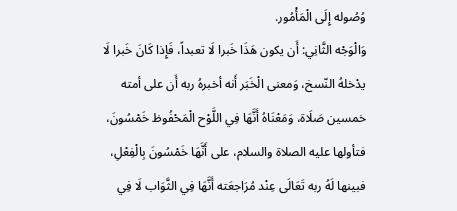وُصُوله إِلَى الْمَأْمُور.
وَالْوَجْه الثَّانِي: أَن يكون هَذَا خَبرا لَا تعبداً، فَإِذا كَانَ خَبرا لَا يدْخلهُ النّسخ، وَمعنى الْخَبَر أَنه أخبرهُ ربه أَن على أمته خمسين صَلَاة، وَمَعْنَاهُ أَنَّهَا فِي اللَّوْح الْمَحْفُوظ خَمْسُونَ، فتأولها عليه الصلاة والسلام، على أَنَّهَا خَمْسُونَ بِالْفِعْلِ، فبينها لَهُ ربه تَعَالَى عِنْد مُرَاجعَته أَنَّهَا فِي الثَّوَاب لَا فِي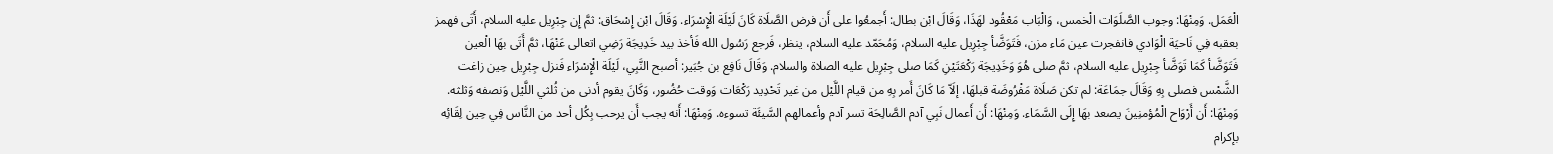الْعَمَل. وَمِنْهَا: وجوب الصَّلَوَات الْخمس، وَالْبَاب مَعْقُود لهَذَا، وَقَالَ ابْن بطال: أَجمعُوا على أَن فرض الصَّلَاة كَانَ لَيْلَة الْإِسْرَاء. وَقَالَ ابْن إِسْحَاق: ثمَّ إِن جِبْرِيل عليه السلام، أَتَى فهمز بعقبه فِي نَاحيَة الْوَادي فانفجرت عين مَاء مزن، فَتَوَضَّأ جِبْرِيل عليه السلام، وَمُحَمّد عليه السلام، ينظر، فَرجع رَسُول الله فَأخذ بيد خَدِيجَة رَضِي اتعالى عَنْهَا، ثمَّ أَتَى بهَا الْعين فَتَوَضَّأ كَمَا تَوَضَّأ جِبْرِيل عليه السلام، ثمَّ صلى هُوَ وَخَدِيجَة رَكْعَتَيْنِ كَمَا صلى جِبْرِيل عليه الصلاة والسلام. وَقَالَ نَافِع بن جُبَير: أصبح النَّبِي، لَيْلَة الْإِسْرَاء فَنزل جِبْرِيل حِين زاغت الشَّمْس فصلى بِهِ وَقَالَ جمَاعَة: لم تكن صَلَاة مَفْرُوضَة قبلهَا، إلَاّ مَا كَانَ أَمر بِهِ من قيام اللَّيْل من غير تَحْدِيد رَكْعَات وَوقت حُضُور، وَكَانَ يقوم أدنى من ثُلثي اللَّيْل وَنصفه وَثلثه. وَمِنْهَا: أَن أَرْوَاح الْمُؤمنِينَ يصعد بهَا إِلَى السَّمَاء. وَمِنْهَا: أَن أَعمال نَبِي آدم الصَّالِحَة تسر آدم وأعمالهم السَّيئَة تسوءه. وَمِنْهَا: أَنه يجب أَن يرحب بِكُل أحد من النَّاس فِي حِين لِقَائِه بإكرام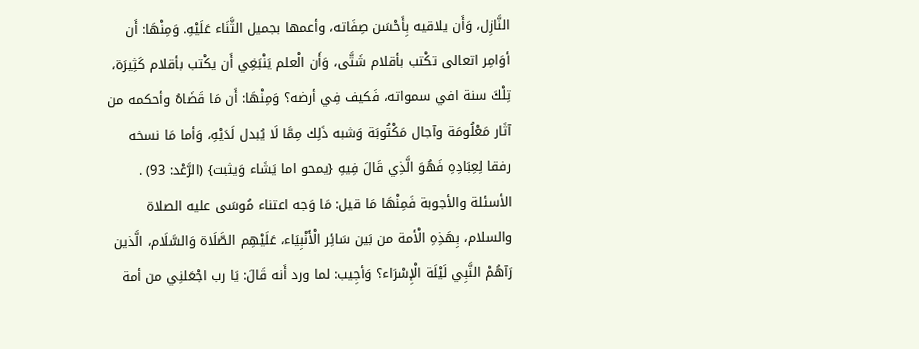النَّازِل، وَأَن يلاقيه بِأَحْسَن صِفَاته، وأعمها بجميل الثَّنَاء عَلَيْهِ. وَمِنْهَا: أَن أوَامِر اتعالى تكْتب بأقلام شَتَّى، وَأَن الْعلم يَنْبَغِي أَن يكْتب بأقلام كَثِيرَة، تِلْكَ سنة افي سمواته، فَكيف فِي أرضه؟ وَمِنْهَا: أَن مَا قَضَاهُ وأحكمه من آثَار مَعْلُومَة وآجال مَكْتُوبَة وَشبه ذَلِك مِمَّا لَا يُبدل لَدَيْهِ، وَأما مَا نسخه رفقا لِعِبَادِهِ فَهُوَ الَّذِي قَالَ فِيهِ {يمحو اما يَشَاء وَيثبت} (الرَّعْد: 93) .
الأسئلة والأجوبة فَمِنْهَا مَا قيل: مَا وَجه اعتناء مُوسَى عليه الصلاة والسلام، بِهَذِهِ الْأمة من بَين سَائِر الْأَنْبِيَاء، عَلَيْهِم الصَّلَاة وَالسَّلَام، الَّذين رَآهُمْ النَّبِي لَيْلَة الْإِسْرَاء؟ وَأجِيب: لما ورد أَنه قَالَ: يَا رب اجْعَلنِي من أمة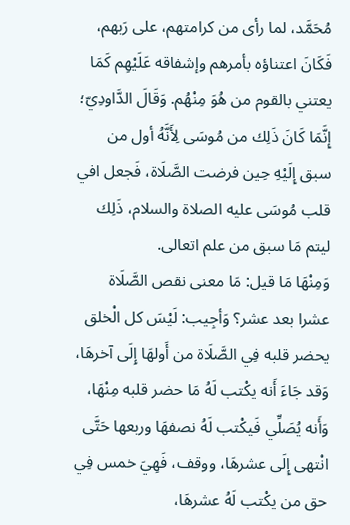مُحَمَّد، لما رأى من كرامتهم، على رَبهم، فَكَانَ اعتناؤه بأمرهم وإشفاقه عَلَيْهِم كَمَا يعتني بالقوم من هُوَ مِنْهُم. وَقَالَ الدَّاودِيّ؛ إِنَّمَا كَانَ ذَلِك من مُوسَى لِأَنَّهُ أول من سبق إِلَيْهِ حِين فرضت الصَّلَاة، فَجعل افي قلب مُوسَى عليه الصلاة والسلام، ذَلِك ليتم مَا سبق من علم اتعالى.
وَمِنْهَا مَا قيل: مَا معنى نقص الصَّلَاة عشرا بعد عشر؟ وَأجِيب: لَيْسَ كل الْخلق يحضر قلبه فِي الصَّلَاة من أَولهَا إِلَى آخرهَا، وَقد جَاءَ أَنه يكْتب لَهُ مَا حضر قلبه مِنْهَا، وَأَنه يُصَلِّي فَيكْتب لَهُ نصفهَا وربعها حَتَّى انْتهى إِلَى عشرهَا، ووقف، فَهِيَ خمس فِي حق من يكْتب لَهُ عشرهَا،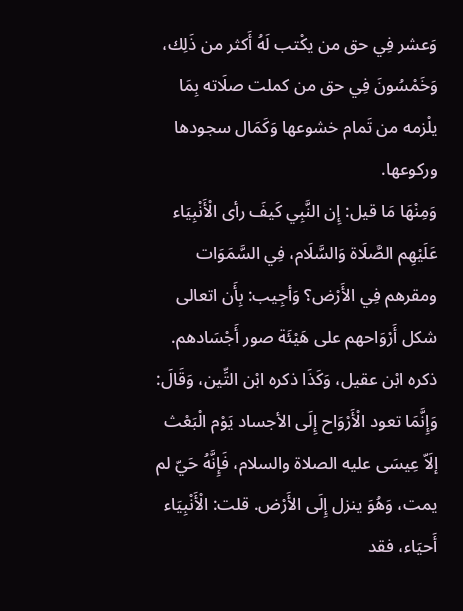وَعشر فِي حق من يكْتب لَهُ أَكثر من ذَلِك، وَخَمْسُونَ فِي حق من كملت صلَاته بِمَا يلْزمه من تَمام خشوعها وَكَمَال سجودها وركوعها.
وَمِنْهَا مَا قيل: إِن النَّبِي كَيفَ رأى الْأَنْبِيَاء عَلَيْهِم الصَّلَاة وَالسَّلَام، فِي السَّمَوَات ومقرهم فِي الأَرْض؟ وَأجِيب: بِأَن اتعالى شكل أَرْوَاحهم على هَيْئَة صور أَجْسَادهم. ذكره ابْن عقيل، وَكَذَا ذكره ابْن التِّين، وَقَالَ: وَإِنَّمَا تعود الْأَرْوَاح إِلَى الأجساد يَوْم الْبَعْث إلَاّ عِيسَى عليه الصلاة والسلام، فَإِنَّهُ حَيّ لم يمت، وَهُوَ ينزل إِلَى الأَرْض. قلت: الْأَنْبِيَاء أَحيَاء، فقد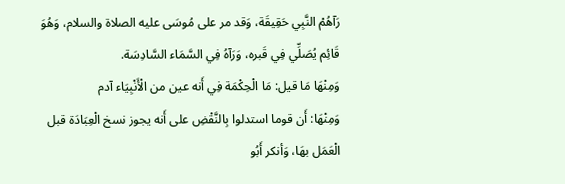رَآهُمْ النَّبِي حَقِيقَة، وَقد مر على مُوسَى عليه الصلاة والسلام، وَهُوَ قَائِم يُصَلِّي فِي قَبره، وَرَآهُ فِي السَّمَاء السَّادِسَة.
وَمِنْهَا مَا قيل: مَا الْحِكْمَة فِي أَنه عين من الْأَنْبِيَاء آدم
وَمِنْهَا: أَن قوما استدلوا بِالنَّقْضِ على أَنه يجوز نسخ الْعِبَادَة قبل الْعَمَل بهَا، وَأنكر أَبُو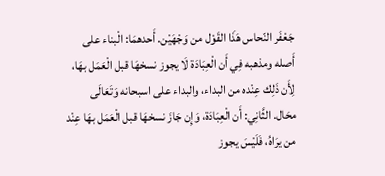جَعْفَر النّحاس هَذَا القَوْل من وَجْهَيْن. أَحدهمَا: الْبناء على أَصله ومذهبه فِي أَن الْعِبَادَة لَا يجوز نسخهَا قبل الْعَمَل بهَا، لِأَن ذَلِك عِنْده من البداء، والبداء على اسبحانه وَتَعَالَى محَال. الثَّانِي: أَن الْعِبَادَة، وَإِن جَازَ نسخهَا قبل الْعَمَل بهَا عِنْد من يرَاهُ، فَلَيْسَ يجوز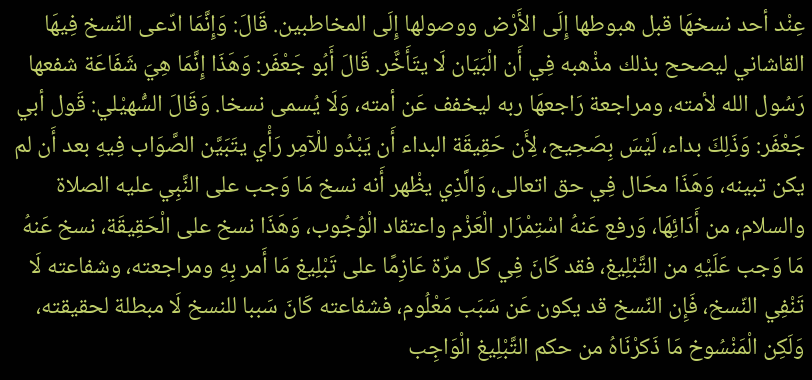عِنْد أحد نسخهَا قبل هبوطها إِلَى الأَرْض ووصولها إِلَى المخاطبين. قَالَ: وَإِنَّمَا ادّعى النّسخ فِيهَا القاشاني ليصحح بذلك مذْهبه فِي أَن الْبَيَان لَا يتَأَخَّر. قَالَ أَبُو جَعْفَر: وَهَذَا إِنَّمَا هِيَ شَفَاعَة شفعها رَسُول الله لأمته، ومراجعة رَاجعهَا ربه ليخفف عَن أمته، وَلَا يُسمى نسخا. وَقَالَ السُّهيْلي: قَول أبي جَعْفَر: وَذَلِكَ بداء، لَيْسَ بِصَحِيح، لِأَن حَقِيقَة البداء أَن يَبْدُو للْآمِر رَأْي يتَبَيَّن الصَّوَاب فِيهِ بعد أَن لم يكن تبينه، وَهَذَا محَال فِي حق اتعالى، وَالَّذِي يظْهر أَنه نسخ مَا وَجب على النَّبِي عليه الصلاة والسلام، من أَدَائِهَا، وَرفع عَنهُ اسْتِمْرَار الْعَزْم واعتقاد الْوُجُوب، وَهَذَا نسخ على الْحَقِيقَة، نسخ عَنهُ مَا وَجب عَلَيْهِ من التَّبْلِيغ، فقد كَانَ فِي كل مرّة عَازِمًا على تَبْلِيغ مَا أَمر بِهِ ومراجعته، وشفاعته لَا تَنْفِي النّسخ، فَإِن النّسخ قد يكون عَن سَبَب مَعْلُوم، فشفاعته كَانَ سَببا للنسخ لَا مبطلة لحقيقته، وَلَكِن الْمَنْسُوخ مَا ذَكرْنَاهُ من حكم التَّبْلِيغ الْوَاجِب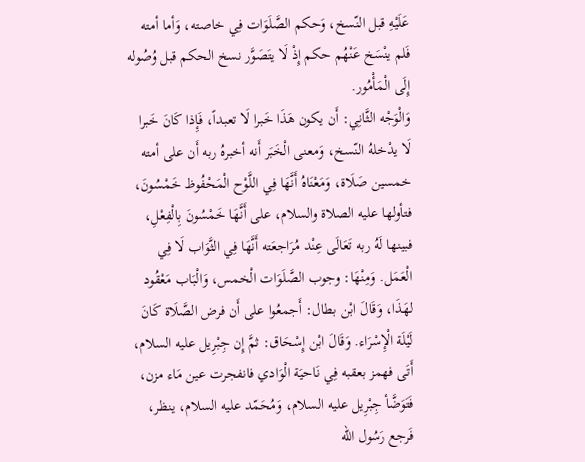عَلَيْهِ قبل النّسخ، وَحكم الصَّلَوَات فِي خاصته، وَأما أمته فَلم ينْسَخ عَنْهُم حكم إِذْ لَا يتَصَوَّر نسخ الحكم قبل وُصُوله إِلَى الْمَأْمُور.
وَالْوَجْه الثَّانِي: أَن يكون هَذَا خَبرا لَا تعبداً، فَإِذا كَانَ خَبرا لَا يدْخلهُ النّسخ، وَمعنى الْخَبَر أَنه أخبرهُ ربه أَن على أمته خمسين صَلَاة، وَمَعْنَاهُ أَنَّهَا فِي اللَّوْح الْمَحْفُوظ خَمْسُونَ، فتأولها عليه الصلاة والسلام، على أَنَّهَا خَمْسُونَ بِالْفِعْلِ، فبينها لَهُ ربه تَعَالَى عِنْد مُرَاجعَته أَنَّهَا فِي الثَّوَاب لَا فِي الْعَمَل. وَمِنْهَا: وجوب الصَّلَوَات الْخمس، وَالْبَاب مَعْقُود لهَذَا، وَقَالَ ابْن بطال: أَجمعُوا على أَن فرض الصَّلَاة كَانَ لَيْلَة الْإِسْرَاء. وَقَالَ ابْن إِسْحَاق: ثمَّ إِن جِبْرِيل عليه السلام، أَتَى فهمز بعقبه فِي نَاحيَة الْوَادي فانفجرت عين مَاء مزن، فَتَوَضَّأ جِبْرِيل عليه السلام، وَمُحَمّد عليه السلام، ينظر، فَرجع رَسُول الله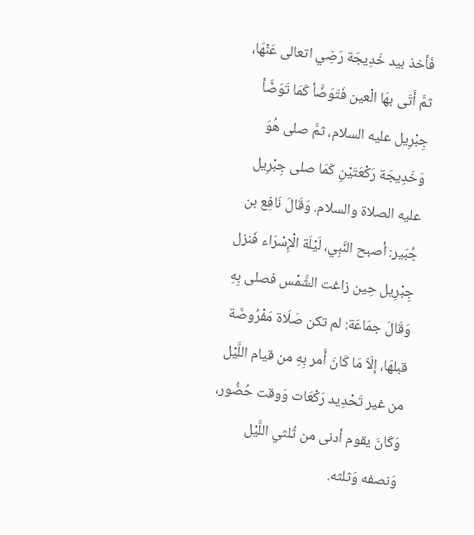فَأخذ بيد خَدِيجَة رَضِي اتعالى عَنْهَا، ثمَّ أَتَى بهَا الْعين فَتَوَضَّأ كَمَا تَوَضَّأ جِبْرِيل عليه السلام، ثمَّ صلى هُوَ وَخَدِيجَة رَكْعَتَيْنِ كَمَا صلى جِبْرِيل عليه الصلاة والسلام. وَقَالَ نَافِع بن جُبَير: أصبح النَّبِي، لَيْلَة الْإِسْرَاء فَنزل جِبْرِيل حِين زاغت الشَّمْس فصلى بِهِ وَقَالَ جمَاعَة: لم تكن صَلَاة مَفْرُوضَة قبلهَا، إلَاّ مَا كَانَ أَمر بِهِ من قيام اللَّيْل من غير تَحْدِيد رَكْعَات وَوقت حُضُور، وَكَانَ يقوم أدنى من ثُلثي اللَّيْل وَنصفه وَثلثه.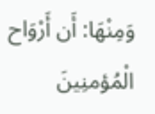وَمِنْهَا: أَن أَرْوَاح الْمُؤمنِينَ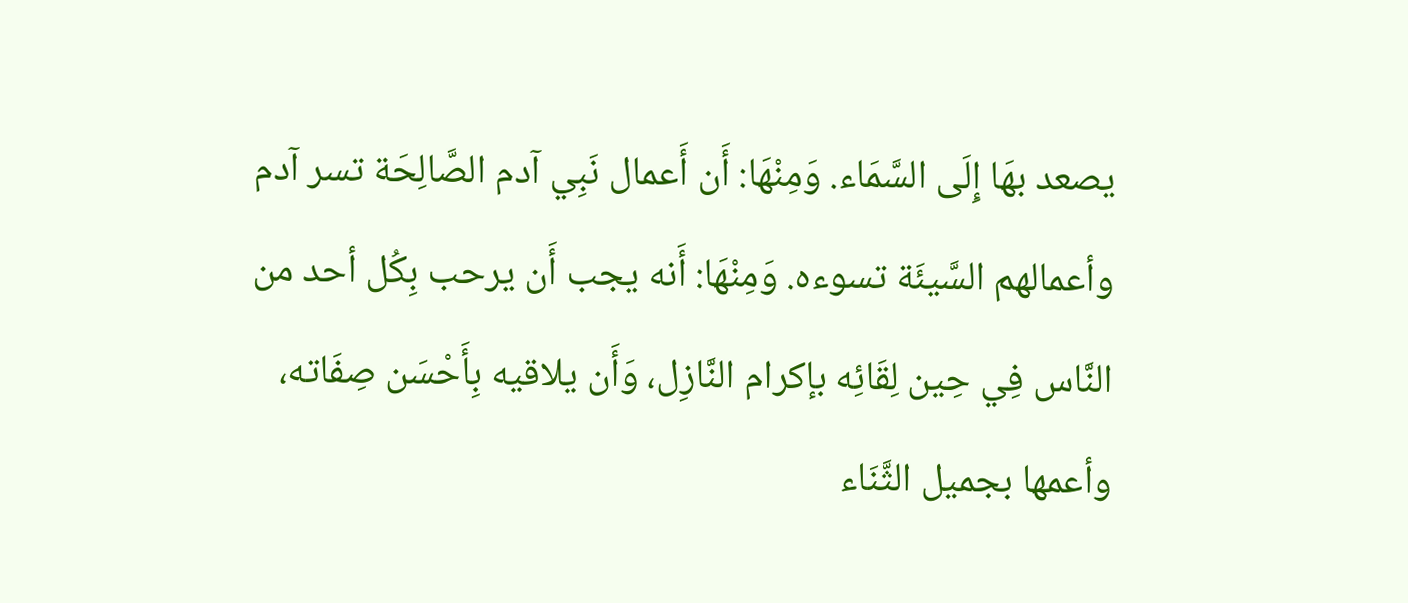يصعد بهَا إِلَى السَّمَاء. وَمِنْهَا: أَن أَعمال نَبِي آدم الصَّالِحَة تسر آدم وأعمالهم السَّيئَة تسوءه. وَمِنْهَا: أَنه يجب أَن يرحب بِكُل أحد من النَّاس فِي حِين لِقَائِه بإكرام النَّازِل، وَأَن يلاقيه بِأَحْسَن صِفَاته، وأعمها بجميل الثَّنَاء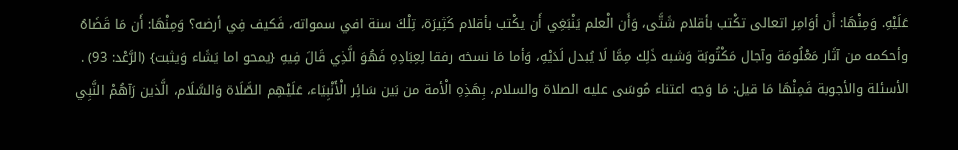عَلَيْهِ. وَمِنْهَا: أَن أوَامِر اتعالى تكْتب بأقلام شَتَّى، وَأَن الْعلم يَنْبَغِي أَن يكْتب بأقلام كَثِيرَة، تِلْكَ سنة افي سمواته، فَكيف فِي أرضه؟ وَمِنْهَا: أَن مَا قَضَاهُ وأحكمه من آثَار مَعْلُومَة وآجال مَكْتُوبَة وَشبه ذَلِك مِمَّا لَا يُبدل لَدَيْهِ، وَأما مَا نسخه رفقا لِعِبَادِهِ فَهُوَ الَّذِي قَالَ فِيهِ {يمحو اما يَشَاء وَيثبت} (الرَّعْد: 93) .
الأسئلة والأجوبة فَمِنْهَا مَا قيل: مَا وَجه اعتناء مُوسَى عليه الصلاة والسلام، بِهَذِهِ الْأمة من بَين سَائِر الْأَنْبِيَاء، عَلَيْهِم الصَّلَاة وَالسَّلَام، الَّذين رَآهُمْ النَّبِي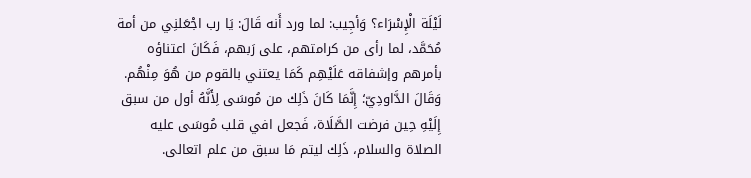لَيْلَة الْإِسْرَاء؟ وَأجِيب: لما ورد أَنه قَالَ: يَا رب اجْعَلنِي من أمة مُحَمَّد، لما رأى من كرامتهم، على رَبهم، فَكَانَ اعتناؤه بأمرهم وإشفاقه عَلَيْهِم كَمَا يعتني بالقوم من هُوَ مِنْهُم. وَقَالَ الدَّاودِيّ؛ إِنَّمَا كَانَ ذَلِك من مُوسَى لِأَنَّهُ أول من سبق إِلَيْهِ حِين فرضت الصَّلَاة، فَجعل افي قلب مُوسَى عليه الصلاة والسلام، ذَلِك ليتم مَا سبق من علم اتعالى.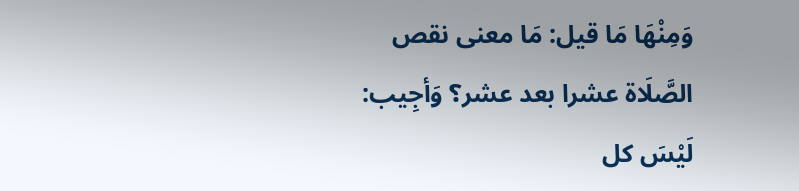وَمِنْهَا مَا قيل: مَا معنى نقص الصَّلَاة عشرا بعد عشر؟ وَأجِيب: لَيْسَ كل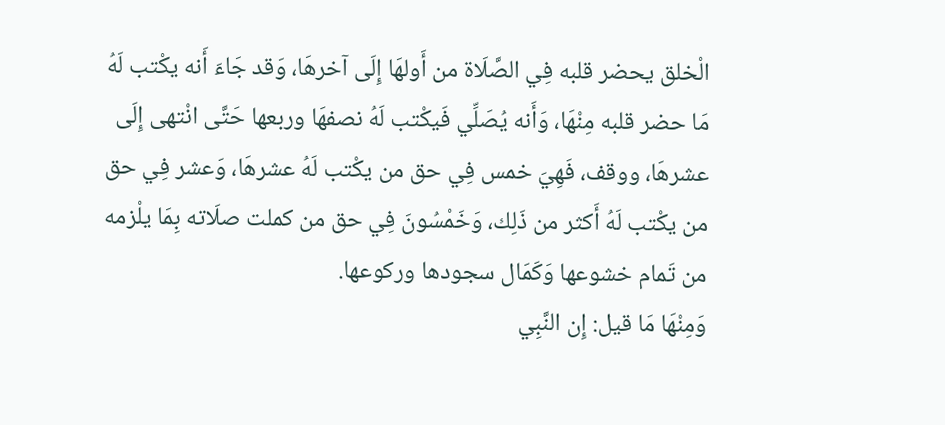الْخلق يحضر قلبه فِي الصَّلَاة من أَولهَا إِلَى آخرهَا، وَقد جَاءَ أَنه يكْتب لَهُ مَا حضر قلبه مِنْهَا، وَأَنه يُصَلِّي فَيكْتب لَهُ نصفهَا وربعها حَتَّى انْتهى إِلَى عشرهَا، ووقف، فَهِيَ خمس فِي حق من يكْتب لَهُ عشرهَا، وَعشر فِي حق من يكْتب لَهُ أَكثر من ذَلِك، وَخَمْسُونَ فِي حق من كملت صلَاته بِمَا يلْزمه من تَمام خشوعها وَكَمَال سجودها وركوعها.
وَمِنْهَا مَا قيل: إِن النَّبِي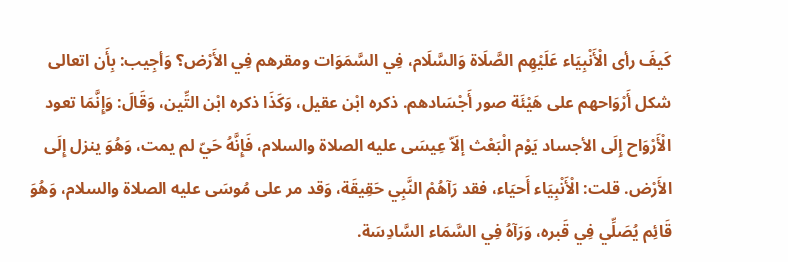كَيفَ رأى الْأَنْبِيَاء عَلَيْهِم الصَّلَاة وَالسَّلَام، فِي السَّمَوَات ومقرهم فِي الأَرْض؟ وَأجِيب: بِأَن اتعالى شكل أَرْوَاحهم على هَيْئَة صور أَجْسَادهم. ذكره ابْن عقيل، وَكَذَا ذكره ابْن التِّين، وَقَالَ: وَإِنَّمَا تعود الْأَرْوَاح إِلَى الأجساد يَوْم الْبَعْث إلَاّ عِيسَى عليه الصلاة والسلام، فَإِنَّهُ حَيّ لم يمت، وَهُوَ ينزل إِلَى الأَرْض. قلت: الْأَنْبِيَاء أَحيَاء، فقد رَآهُمْ النَّبِي حَقِيقَة، وَقد مر على مُوسَى عليه الصلاة والسلام، وَهُوَ قَائِم يُصَلِّي فِي قَبره، وَرَآهُ فِي السَّمَاء السَّادِسَة.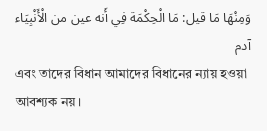وَمِنْهَا مَا قيل: مَا الْحِكْمَة فِي أَنه عين من الْأَنْبِيَاء آدم
এবং তাদের বিধান আমাদের বিধানের ন্যায় হওয়া আবশ্যক নয়।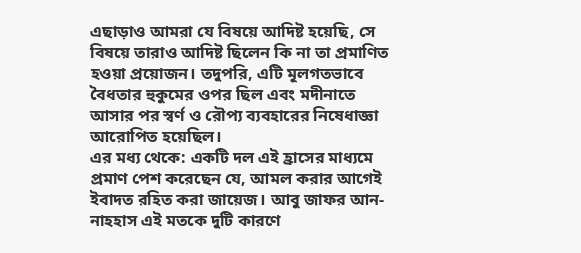এছাড়াও আমরা যে বিষয়ে আদিষ্ট হয়েছি, সে বিষয়ে তারাও আদিষ্ট ছিলেন কি না তা প্রমাণিত হওয়া প্রয়োজন। তদুপরি, এটি মূলগতভাবে বৈধতার হুকুমের ওপর ছিল এবং মদীনাতে আসার পর স্বর্ণ ও রৌপ্য ব্যবহারের নিষেধাজ্ঞা আরোপিত হয়েছিল।
এর মধ্য থেকে: একটি দল এই হ্রাসের মাধ্যমে প্রমাণ পেশ করেছেন যে, আমল করার আগেই ইবাদত রহিত করা জায়েজ। আবু জাফর আন-নাহহাস এই মতকে দুটি কারণে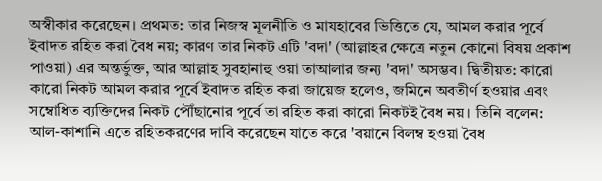অস্বীকার করেছেন। প্রথমত: তার নিজস্ব মূলনীতি ও মাযহাবের ভিত্তিতে যে, আমল করার পূর্বে ইবাদত রহিত করা বৈধ নয়; কারণ তার নিকট এটি 'বদা' (আল্লাহর ক্ষেত্রে নতুন কোনো বিষয় প্রকাশ পাওয়া) এর অন্তর্ভুক্ত, আর আল্লাহ সুবহানাহু ওয়া তাআলার জন্য 'বদা' অসম্ভব। দ্বিতীয়ত: কারো কারো নিকট আমল করার পূর্বে ইবাদত রহিত করা জায়েজ হলেও, জমিনে অবতীর্ণ হওয়ার এবং সম্বোধিত ব্যক্তিদের নিকট পৌঁছানোর পূর্বে তা রহিত করা কারো নিকটই বৈধ নয়। তিনি বলেন: আল-কাশানি এতে রহিতকরণের দাবি করেছেন যাতে করে 'বয়ানে বিলম্ব হওয়া বৈধ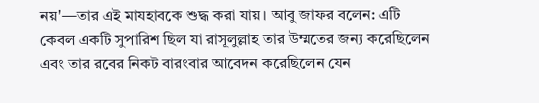নয়'—তার এই মাযহাবকে শুদ্ধ করা যায়। আবু জাফর বলেন: এটি কেবল একটি সুপারিশ ছিল যা রাসূলুল্লাহ তার উম্মতের জন্য করেছিলেন এবং তার রবের নিকট বারংবার আবেদন করেছিলেন যেন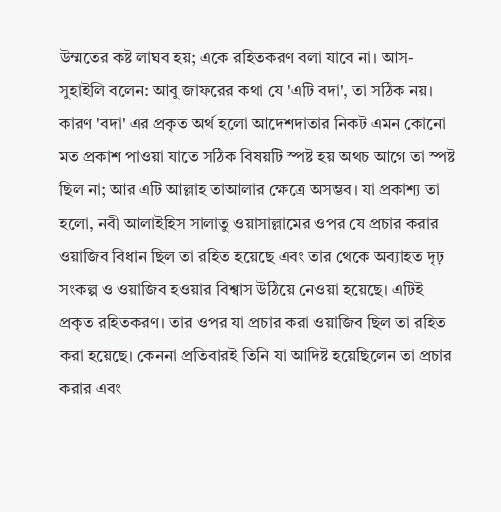উম্মতের কষ্ট লাঘব হয়; একে রহিতকরণ বলা যাবে না। আস-সুহাইলি বলেন: আবু জাফরের কথা যে 'এটি বদা', তা সঠিক নয়। কারণ 'বদা' এর প্রকৃত অর্থ হলো আদেশদাতার নিকট এমন কোনো মত প্রকাশ পাওয়া যাতে সঠিক বিষয়টি স্পষ্ট হয় অথচ আগে তা স্পষ্ট ছিল না; আর এটি আল্লাহ তাআলার ক্ষেত্রে অসম্ভব। যা প্রকাশ্য তা হলো, নবী আলাইহিস সালাতু ওয়াসাল্লামের ওপর যে প্রচার করার ওয়াজিব বিধান ছিল তা রহিত হয়েছে এবং তার থেকে অব্যাহত দৃঢ় সংকল্প ও ওয়াজিব হওয়ার বিশ্বাস উঠিয়ে নেওয়া হয়েছে। এটিই প্রকৃত রহিতকরণ। তার ওপর যা প্রচার করা ওয়াজিব ছিল তা রহিত করা হয়েছে। কেননা প্রতিবারই তিনি যা আদিষ্ট হয়েছিলেন তা প্রচার করার এবং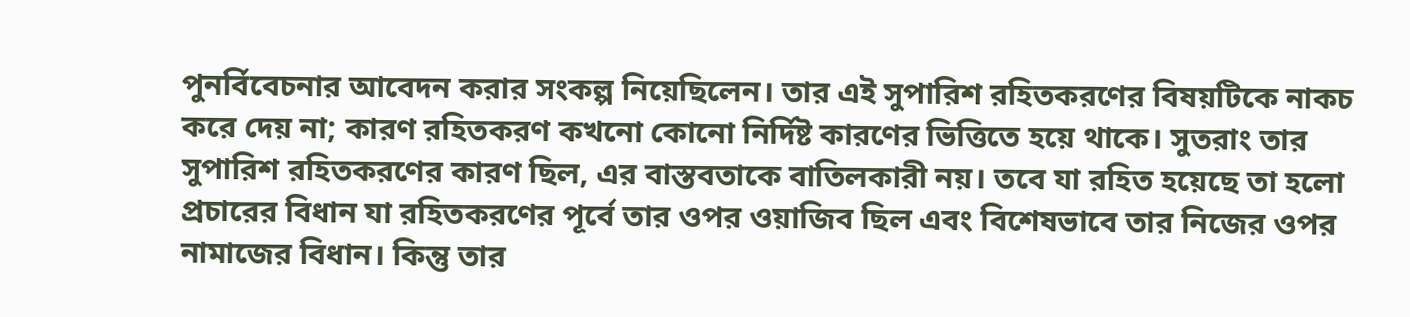পুনর্বিবেচনার আবেদন করার সংকল্প নিয়েছিলেন। তার এই সুপারিশ রহিতকরণের বিষয়টিকে নাকচ করে দেয় না; কারণ রহিতকরণ কখনো কোনো নির্দিষ্ট কারণের ভিত্তিতে হয়ে থাকে। সুতরাং তার সুপারিশ রহিতকরণের কারণ ছিল, এর বাস্তবতাকে বাতিলকারী নয়। তবে যা রহিত হয়েছে তা হলো প্রচারের বিধান যা রহিতকরণের পূর্বে তার ওপর ওয়াজিব ছিল এবং বিশেষভাবে তার নিজের ওপর নামাজের বিধান। কিন্তু তার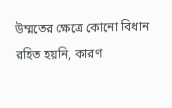উম্মতের ক্ষেত্রে কোনো বিধান রহিত হয়নি, কারণ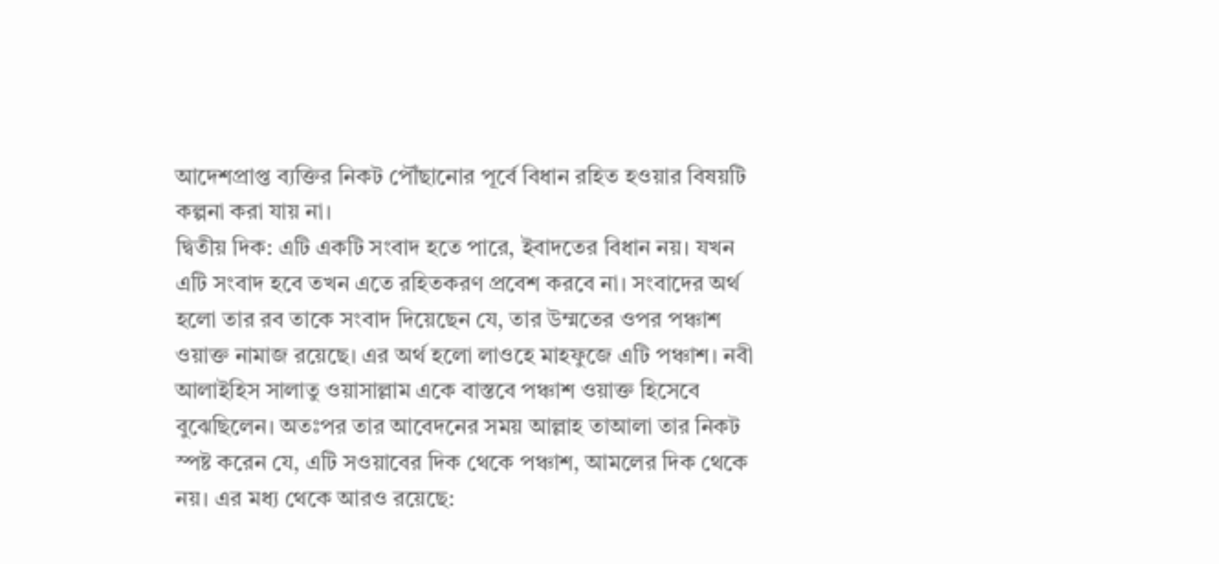আদেশপ্রাপ্ত ব্যক্তির নিকট পৌঁছানোর পূর্বে বিধান রহিত হওয়ার বিষয়টি কল্পনা করা যায় না।
দ্বিতীয় দিক: এটি একটি সংবাদ হতে পারে, ইবাদতের বিধান নয়। যখন এটি সংবাদ হবে তখন এতে রহিতকরণ প্রবেশ করবে না। সংবাদের অর্থ হলো তার রব তাকে সংবাদ দিয়েছেন যে, তার উম্মতের ওপর পঞ্চাশ ওয়াক্ত নামাজ রয়েছে। এর অর্থ হলো লাওহে মাহফুজে এটি পঞ্চাশ। নবী আলাইহিস সালাতু ওয়াসাল্লাম একে বাস্তবে পঞ্চাশ ওয়াক্ত হিসেবে বুঝেছিলেন। অতঃপর তার আবেদনের সময় আল্লাহ তাআলা তার নিকট স্পষ্ট করেন যে, এটি সওয়াবের দিক থেকে পঞ্চাশ, আমলের দিক থেকে নয়। এর মধ্য থেকে আরও রয়েছে: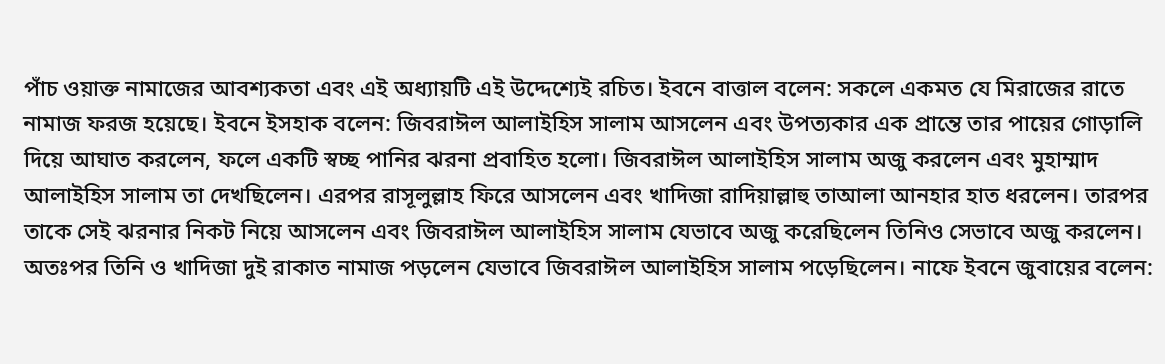পাঁচ ওয়াক্ত নামাজের আবশ্যকতা এবং এই অধ্যায়টি এই উদ্দেশ্যেই রচিত। ইবনে বাত্তাল বলেন: সকলে একমত যে মিরাজের রাতে নামাজ ফরজ হয়েছে। ইবনে ইসহাক বলেন: জিবরাঈল আলাইহিস সালাম আসলেন এবং উপত্যকার এক প্রান্তে তার পায়ের গোড়ালি দিয়ে আঘাত করলেন, ফলে একটি স্বচ্ছ পানির ঝরনা প্রবাহিত হলো। জিবরাঈল আলাইহিস সালাম অজু করলেন এবং মুহাম্মাদ আলাইহিস সালাম তা দেখছিলেন। এরপর রাসূলুল্লাহ ফিরে আসলেন এবং খাদিজা রাদিয়াল্লাহু তাআলা আনহার হাত ধরলেন। তারপর তাকে সেই ঝরনার নিকট নিয়ে আসলেন এবং জিবরাঈল আলাইহিস সালাম যেভাবে অজু করেছিলেন তিনিও সেভাবে অজু করলেন। অতঃপর তিনি ও খাদিজা দুই রাকাত নামাজ পড়লেন যেভাবে জিবরাঈল আলাইহিস সালাম পড়েছিলেন। নাফে ইবনে জুবায়ের বলেন: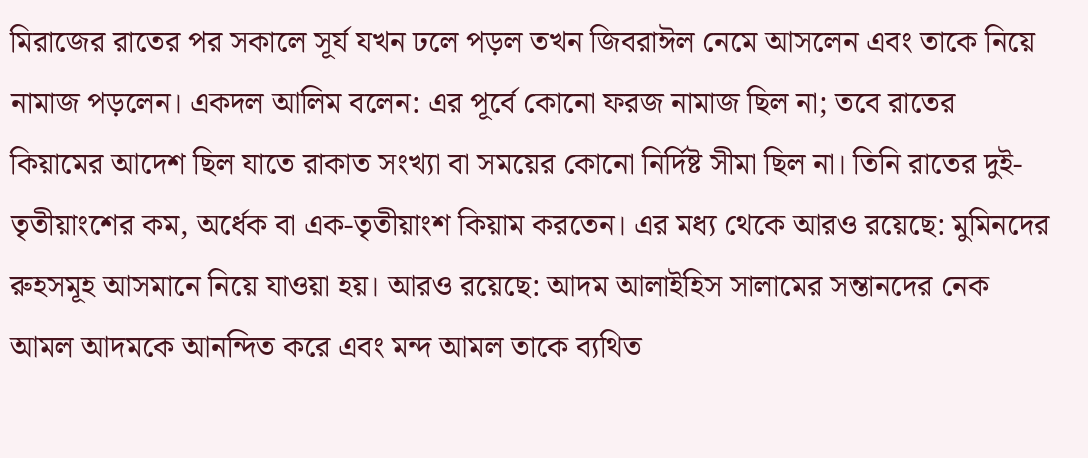মিরাজের রাতের পর সকালে সূর্য যখন ঢলে পড়ল তখন জিবরাঈল নেমে আসলেন এবং তাকে নিয়ে নামাজ পড়লেন। একদল আলিম বলেন: এর পূর্বে কোনো ফরজ নামাজ ছিল না; তবে রাতের কিয়ামের আদেশ ছিল যাতে রাকাত সংখ্যা বা সময়ের কোনো নির্দিষ্ট সীমা ছিল না। তিনি রাতের দুই-তৃতীয়াংশের কম, অর্ধেক বা এক-তৃতীয়াংশ কিয়াম করতেন। এর মধ্য থেকে আরও রয়েছে: মুমিনদের রুহসমূহ আসমানে নিয়ে যাওয়া হয়। আরও রয়েছে: আদম আলাইহিস সালামের সন্তানদের নেক আমল আদমকে আনন্দিত করে এবং মন্দ আমল তাকে ব্যথিত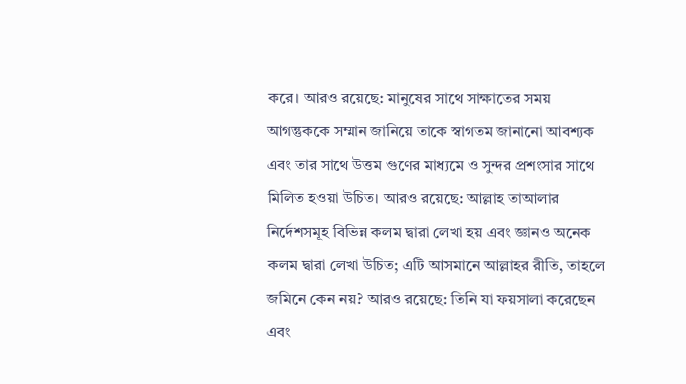করে। আরও রয়েছে: মানুষের সাথে সাক্ষাতের সময় আগন্তুককে সম্মান জানিয়ে তাকে স্বাগতম জানানো আবশ্যক এবং তার সাথে উত্তম গুণের মাধ্যমে ও সুন্দর প্রশংসার সাথে মিলিত হওয়া উচিত। আরও রয়েছে: আল্লাহ তাআলার নির্দেশসমূহ বিভিন্ন কলম দ্বারা লেখা হয় এবং জ্ঞানও অনেক কলম দ্বারা লেখা উচিত; এটি আসমানে আল্লাহর রীতি, তাহলে জমিনে কেন নয়? আরও রয়েছে: তিনি যা ফয়সালা করেছেন এবং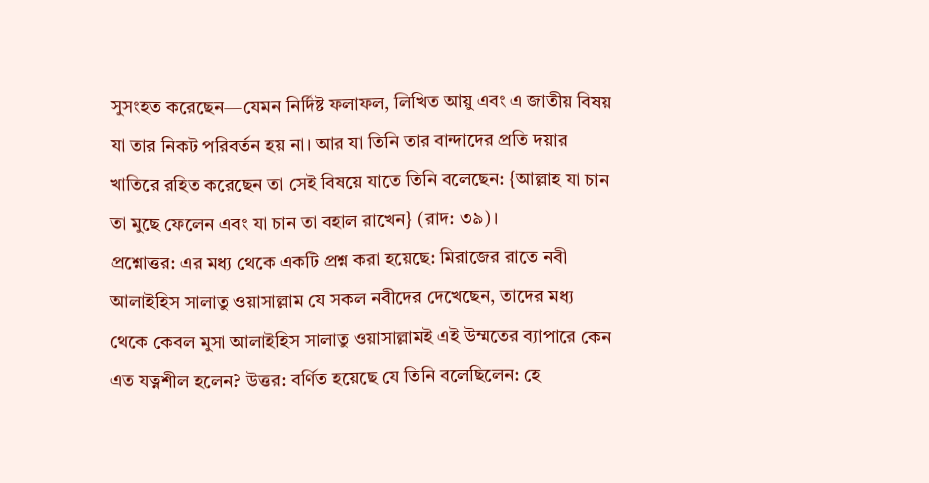সুসংহত করেছেন—যেমন নির্দিষ্ট ফলাফল, লিখিত আয়ু এবং এ জাতীয় বিষয় যা তার নিকট পরিবর্তন হয় না। আর যা তিনি তার বান্দাদের প্রতি দয়ার খাতিরে রহিত করেছেন তা সেই বিষয়ে যাতে তিনি বলেছেন: {আল্লাহ যা চান তা মুছে ফেলেন এবং যা চান তা বহাল রাখেন} (রাদ: ৩৯)।
প্রশ্নোত্তর: এর মধ্য থেকে একটি প্রশ্ন করা হয়েছে: মিরাজের রাতে নবী আলাইহিস সালাতু ওয়াসাল্লাম যে সকল নবীদের দেখেছেন, তাদের মধ্য থেকে কেবল মুসা আলাইহিস সালাতু ওয়াসাল্লামই এই উম্মতের ব্যাপারে কেন এত যত্নশীল হলেন? উত্তর: বর্ণিত হয়েছে যে তিনি বলেছিলেন: হে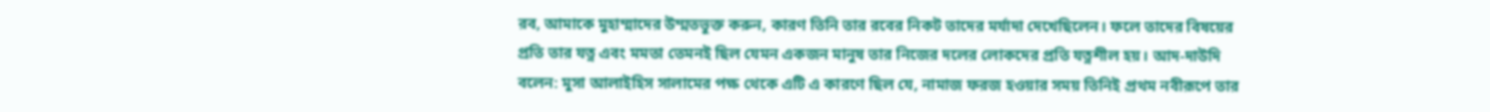রব, আমাকে মুহাম্মাদের উম্মতভুক্ত করুন, কারণ তিনি তার রবের নিকট তাদের মর্যাদা দেখেছিলেন। ফলে তাদের বিষয়ের প্রতি তার যত্ন এবং মমতা তেমনই ছিল যেমন একজন মানুষ তার নিজের দলের লোকদের প্রতি যত্নশীল হয়। আদ-দাউদি বলেন: মুসা আলাইহিস সালামের পক্ষ থেকে এটি এ কারণে ছিল যে, নামাজ ফরজ হওয়ার সময় তিনিই প্রথম নবীরূপে তার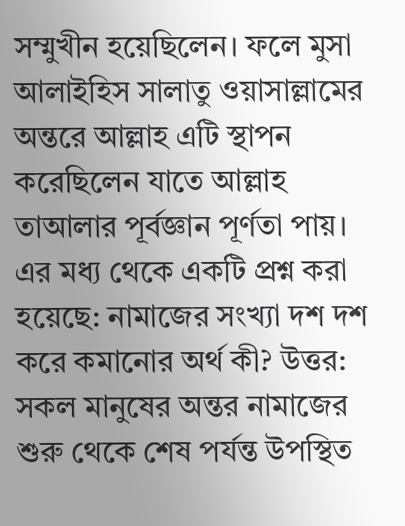সম্মুখীন হয়েছিলেন। ফলে মুসা আলাইহিস সালাতু ওয়াসাল্লামের অন্তরে আল্লাহ এটি স্থাপন করেছিলেন যাতে আল্লাহ তাআলার পূর্বজ্ঞান পূর্ণতা পায়।
এর মধ্য থেকে একটি প্রশ্ন করা হয়েছে: নামাজের সংখ্যা দশ দশ করে কমানোর অর্থ কী? উত্তর: সকল মানুষের অন্তর নামাজের শুরু থেকে শেষ পর্যন্ত উপস্থিত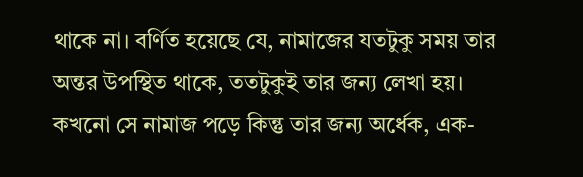থাকে না। বর্ণিত হয়েছে যে, নামাজের যতটুকু সময় তার অন্তর উপস্থিত থাকে, ততটুকুই তার জন্য লেখা হয়। কখনো সে নামাজ পড়ে কিন্তু তার জন্য অর্ধেক, এক-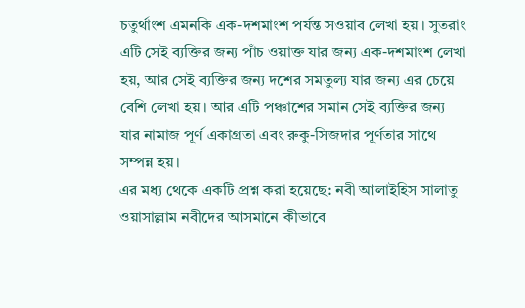চতুর্থাংশ এমনকি এক-দশমাংশ পর্যন্ত সওয়াব লেখা হয়। সুতরাং এটি সেই ব্যক্তির জন্য পাঁচ ওয়াক্ত যার জন্য এক-দশমাংশ লেখা হয়, আর সেই ব্যক্তির জন্য দশের সমতুল্য যার জন্য এর চেয়ে বেশি লেখা হয়। আর এটি পঞ্চাশের সমান সেই ব্যক্তির জন্য যার নামাজ পূর্ণ একাগ্রতা এবং রুকু-সিজদার পূর্ণতার সাথে সম্পন্ন হয়।
এর মধ্য থেকে একটি প্রশ্ন করা হয়েছে: নবী আলাইহিস সালাতু ওয়াসাল্লাম নবীদের আসমানে কীভাবে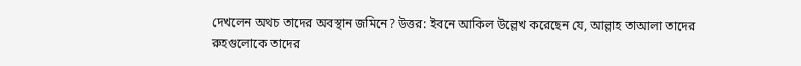দেখলেন অথচ তাদের অবস্থান জমিনে? উত্তর: ইবনে আকিল উল্লেখ করেছেন যে, আল্লাহ তাআলা তাদের রুহগুলোকে তাদের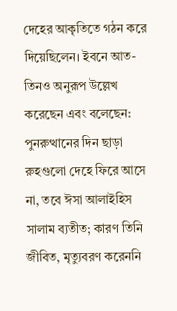দেহের আকৃতিতে গঠন করে দিয়েছিলেন। ইবনে আত-তিনও অনুরূপ উল্লেখ করেছেন এবং বলেছেন: পুনরুত্থানের দিন ছাড়া রুহগুলো দেহে ফিরে আসে না, তবে ঈসা আলাইহিস সালাম ব্যতীত; কারণ তিনি জীবিত, মৃত্যুবরণ করেননি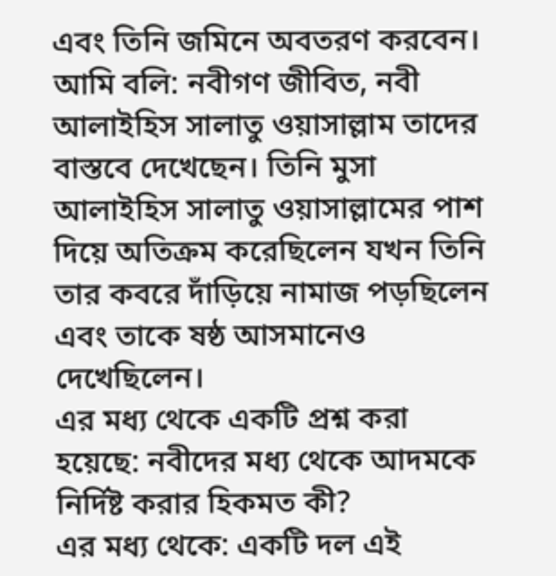এবং তিনি জমিনে অবতরণ করবেন। আমি বলি: নবীগণ জীবিত, নবী আলাইহিস সালাতু ওয়াসাল্লাম তাদের বাস্তবে দেখেছেন। তিনি মুসা আলাইহিস সালাতু ওয়াসাল্লামের পাশ দিয়ে অতিক্রম করেছিলেন যখন তিনি তার কবরে দাঁড়িয়ে নামাজ পড়ছিলেন এবং তাকে ষষ্ঠ আসমানেও দেখেছিলেন।
এর মধ্য থেকে একটি প্রশ্ন করা হয়েছে: নবীদের মধ্য থেকে আদমকে নির্দিষ্ট করার হিকমত কী?
এর মধ্য থেকে: একটি দল এই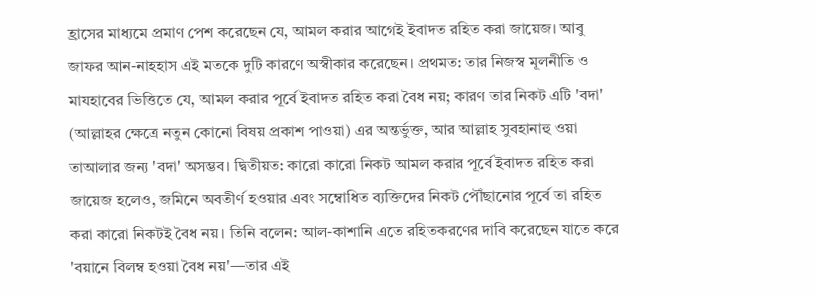হ্রাসের মাধ্যমে প্রমাণ পেশ করেছেন যে, আমল করার আগেই ইবাদত রহিত করা জায়েজ। আবু জাফর আন-নাহহাস এই মতকে দুটি কারণে অস্বীকার করেছেন। প্রথমত: তার নিজস্ব মূলনীতি ও মাযহাবের ভিত্তিতে যে, আমল করার পূর্বে ইবাদত রহিত করা বৈধ নয়; কারণ তার নিকট এটি 'বদা' (আল্লাহর ক্ষেত্রে নতুন কোনো বিষয় প্রকাশ পাওয়া) এর অন্তর্ভুক্ত, আর আল্লাহ সুবহানাহু ওয়া তাআলার জন্য 'বদা' অসম্ভব। দ্বিতীয়ত: কারো কারো নিকট আমল করার পূর্বে ইবাদত রহিত করা জায়েজ হলেও, জমিনে অবতীর্ণ হওয়ার এবং সম্বোধিত ব্যক্তিদের নিকট পৌঁছানোর পূর্বে তা রহিত করা কারো নিকটই বৈধ নয়। তিনি বলেন: আল-কাশানি এতে রহিতকরণের দাবি করেছেন যাতে করে 'বয়ানে বিলম্ব হওয়া বৈধ নয়'—তার এই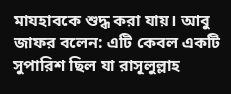মাযহাবকে শুদ্ধ করা যায়। আবু জাফর বলেন: এটি কেবল একটি সুপারিশ ছিল যা রাসূলুল্লাহ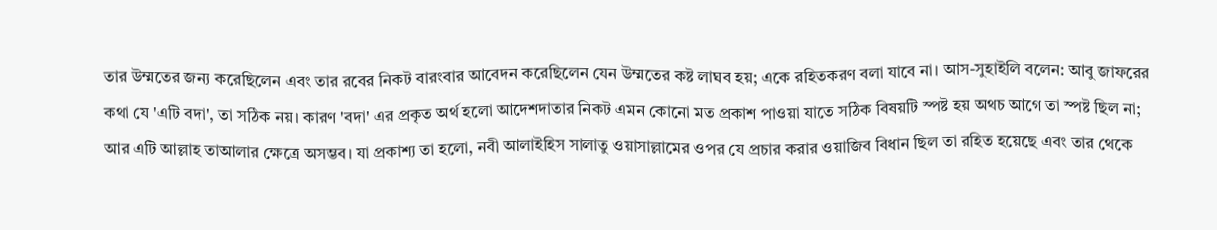তার উম্মতের জন্য করেছিলেন এবং তার রবের নিকট বারংবার আবেদন করেছিলেন যেন উম্মতের কষ্ট লাঘব হয়; একে রহিতকরণ বলা যাবে না। আস-সুহাইলি বলেন: আবু জাফরের কথা যে 'এটি বদা', তা সঠিক নয়। কারণ 'বদা' এর প্রকৃত অর্থ হলো আদেশদাতার নিকট এমন কোনো মত প্রকাশ পাওয়া যাতে সঠিক বিষয়টি স্পষ্ট হয় অথচ আগে তা স্পষ্ট ছিল না; আর এটি আল্লাহ তাআলার ক্ষেত্রে অসম্ভব। যা প্রকাশ্য তা হলো, নবী আলাইহিস সালাতু ওয়াসাল্লামের ওপর যে প্রচার করার ওয়াজিব বিধান ছিল তা রহিত হয়েছে এবং তার থেকে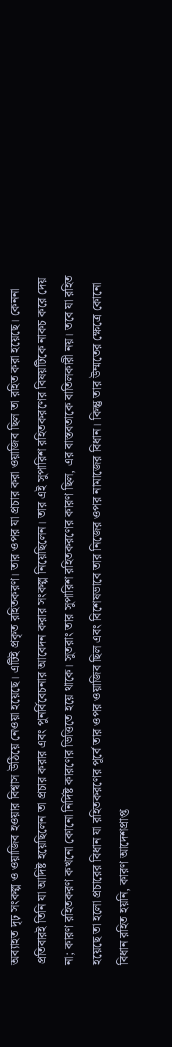অব্যাহত দৃঢ় সংকল্প ও ওয়াজিব হওয়ার বিশ্বাস উঠিয়ে নেওয়া হয়েছে। এটিই প্রকৃত রহিতকরণ। তার ওপর যা প্রচার করা ওয়াজিব ছিল তা রহিত করা হয়েছে। কেননা প্রতিবারই তিনি যা আদিষ্ট হয়েছিলেন তা প্রচার করার এবং পুনর্বিবেচনার আবেদন করার সংকল্প নিয়েছিলেন। তার এই সুপারিশ রহিতকরণের বিষয়টিকে নাকচ করে দেয় না; কারণ রহিতকরণ কখনো কোনো নির্দিষ্ট কারণের ভিত্তিতে হয়ে থাকে। সুতরাং তার সুপারিশ রহিতকরণের কারণ ছিল, এর বাস্তবতাকে বাতিলকারী নয়। তবে যা রহিত হয়েছে তা হলো প্রচারের বিধান যা রহিতকরণের পূর্বে তার ওপর ওয়াজিব ছিল এবং বিশেষভাবে তার নিজের ওপর নামাজের বিধান। কিন্তু তার উম্মতের ক্ষেত্রে কোনো বিধান রহিত হয়নি, কারণ আদেশপ্রাপ্ত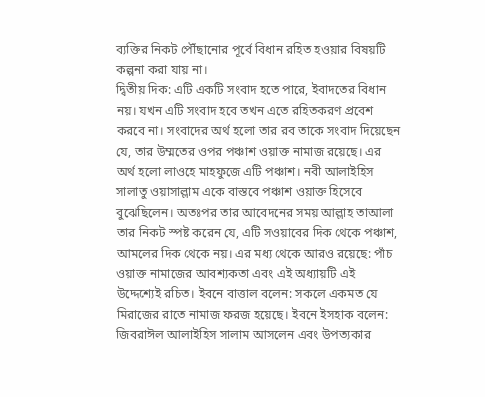ব্যক্তির নিকট পৌঁছানোর পূর্বে বিধান রহিত হওয়ার বিষয়টি কল্পনা করা যায় না।
দ্বিতীয় দিক: এটি একটি সংবাদ হতে পারে, ইবাদতের বিধান নয়। যখন এটি সংবাদ হবে তখন এতে রহিতকরণ প্রবেশ করবে না। সংবাদের অর্থ হলো তার রব তাকে সংবাদ দিয়েছেন যে, তার উম্মতের ওপর পঞ্চাশ ওয়াক্ত নামাজ রয়েছে। এর অর্থ হলো লাওহে মাহফুজে এটি পঞ্চাশ। নবী আলাইহিস সালাতু ওয়াসাল্লাম একে বাস্তবে পঞ্চাশ ওয়াক্ত হিসেবে বুঝেছিলেন। অতঃপর তার আবেদনের সময় আল্লাহ তাআলা তার নিকট স্পষ্ট করেন যে, এটি সওয়াবের দিক থেকে পঞ্চাশ, আমলের দিক থেকে নয়। এর মধ্য থেকে আরও রয়েছে: পাঁচ ওয়াক্ত নামাজের আবশ্যকতা এবং এই অধ্যায়টি এই উদ্দেশ্যেই রচিত। ইবনে বাত্তাল বলেন: সকলে একমত যে মিরাজের রাতে নামাজ ফরজ হয়েছে। ইবনে ইসহাক বলেন: জিবরাঈল আলাইহিস সালাম আসলেন এবং উপত্যকার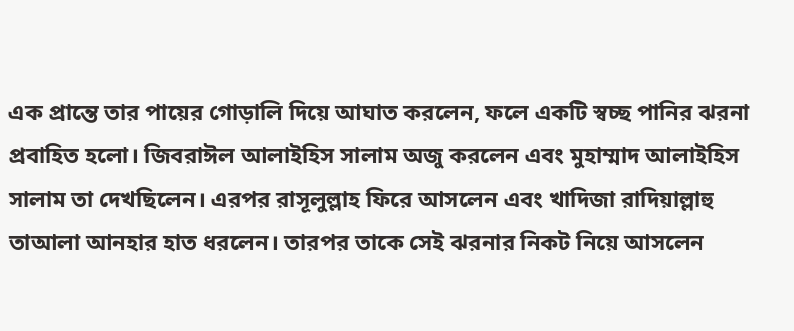এক প্রান্তে তার পায়ের গোড়ালি দিয়ে আঘাত করলেন, ফলে একটি স্বচ্ছ পানির ঝরনা প্রবাহিত হলো। জিবরাঈল আলাইহিস সালাম অজু করলেন এবং মুহাম্মাদ আলাইহিস সালাম তা দেখছিলেন। এরপর রাসূলুল্লাহ ফিরে আসলেন এবং খাদিজা রাদিয়াল্লাহু তাআলা আনহার হাত ধরলেন। তারপর তাকে সেই ঝরনার নিকট নিয়ে আসলেন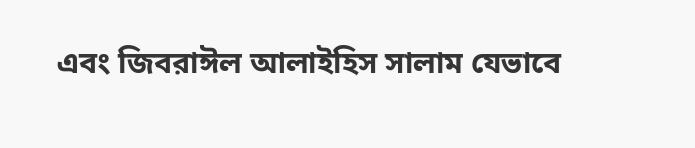এবং জিবরাঈল আলাইহিস সালাম যেভাবে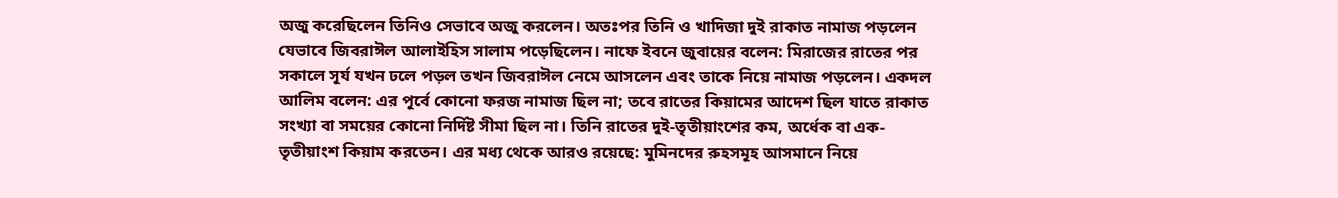অজু করেছিলেন তিনিও সেভাবে অজু করলেন। অতঃপর তিনি ও খাদিজা দুই রাকাত নামাজ পড়লেন যেভাবে জিবরাঈল আলাইহিস সালাম পড়েছিলেন। নাফে ইবনে জুবায়ের বলেন: মিরাজের রাতের পর সকালে সূর্য যখন ঢলে পড়ল তখন জিবরাঈল নেমে আসলেন এবং তাকে নিয়ে নামাজ পড়লেন। একদল আলিম বলেন: এর পূর্বে কোনো ফরজ নামাজ ছিল না; তবে রাতের কিয়ামের আদেশ ছিল যাতে রাকাত সংখ্যা বা সময়ের কোনো নির্দিষ্ট সীমা ছিল না। তিনি রাতের দুই-তৃতীয়াংশের কম, অর্ধেক বা এক-তৃতীয়াংশ কিয়াম করতেন। এর মধ্য থেকে আরও রয়েছে: মুমিনদের রুহসমূহ আসমানে নিয়ে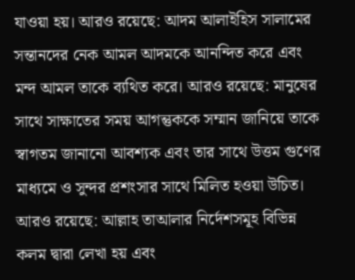যাওয়া হয়। আরও রয়েছে: আদম আলাইহিস সালামের সন্তানদের নেক আমল আদমকে আনন্দিত করে এবং মন্দ আমল তাকে ব্যথিত করে। আরও রয়েছে: মানুষের সাথে সাক্ষাতের সময় আগন্তুককে সম্মান জানিয়ে তাকে স্বাগতম জানানো আবশ্যক এবং তার সাথে উত্তম গুণের মাধ্যমে ও সুন্দর প্রশংসার সাথে মিলিত হওয়া উচিত। আরও রয়েছে: আল্লাহ তাআলার নির্দেশসমূহ বিভিন্ন কলম দ্বারা লেখা হয় এবং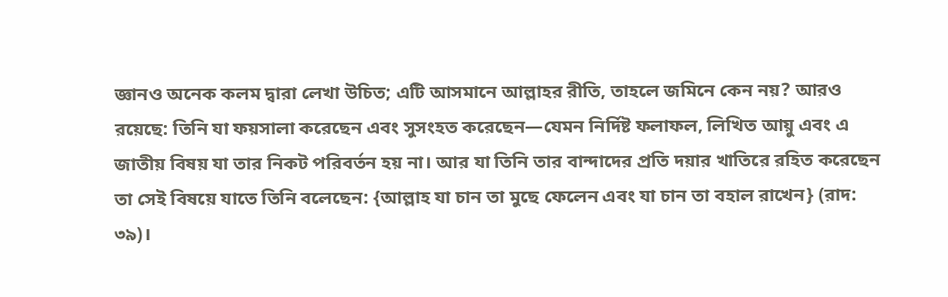জ্ঞানও অনেক কলম দ্বারা লেখা উচিত; এটি আসমানে আল্লাহর রীতি, তাহলে জমিনে কেন নয়? আরও রয়েছে: তিনি যা ফয়সালা করেছেন এবং সুসংহত করেছেন—যেমন নির্দিষ্ট ফলাফল, লিখিত আয়ু এবং এ জাতীয় বিষয় যা তার নিকট পরিবর্তন হয় না। আর যা তিনি তার বান্দাদের প্রতি দয়ার খাতিরে রহিত করেছেন তা সেই বিষয়ে যাতে তিনি বলেছেন: {আল্লাহ যা চান তা মুছে ফেলেন এবং যা চান তা বহাল রাখেন} (রাদ: ৩৯)।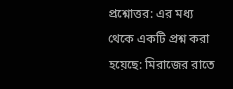প্রশ্নোত্তর: এর মধ্য থেকে একটি প্রশ্ন করা হয়েছে: মিরাজের রাতে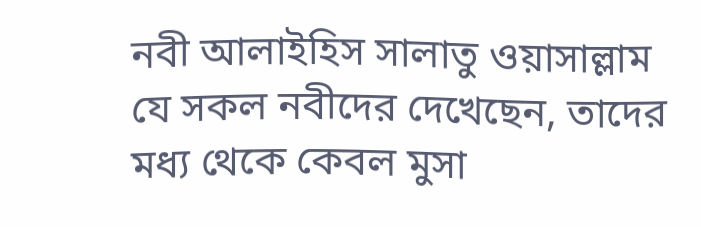নবী আলাইহিস সালাতু ওয়াসাল্লাম যে সকল নবীদের দেখেছেন, তাদের মধ্য থেকে কেবল মুসা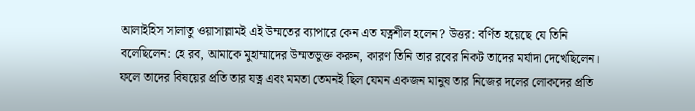আলাইহিস সালাতু ওয়াসাল্লামই এই উম্মতের ব্যাপারে কেন এত যত্নশীল হলেন? উত্তর: বর্ণিত হয়েছে যে তিনি বলেছিলেন: হে রব, আমাকে মুহাম্মাদের উম্মতভুক্ত করুন, কারণ তিনি তার রবের নিকট তাদের মর্যাদা দেখেছিলেন। ফলে তাদের বিষয়ের প্রতি তার যত্ন এবং মমতা তেমনই ছিল যেমন একজন মানুষ তার নিজের দলের লোকদের প্রতি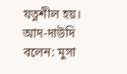যত্নশীল হয়। আদ-দাউদি বলেন: মুসা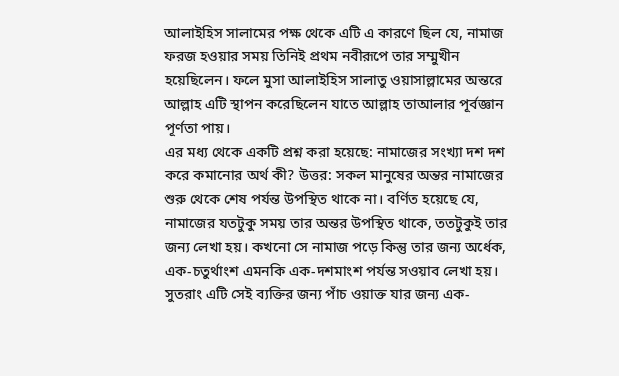আলাইহিস সালামের পক্ষ থেকে এটি এ কারণে ছিল যে, নামাজ ফরজ হওয়ার সময় তিনিই প্রথম নবীরূপে তার সম্মুখীন হয়েছিলেন। ফলে মুসা আলাইহিস সালাতু ওয়াসাল্লামের অন্তরে আল্লাহ এটি স্থাপন করেছিলেন যাতে আল্লাহ তাআলার পূর্বজ্ঞান পূর্ণতা পায়।
এর মধ্য থেকে একটি প্রশ্ন করা হয়েছে: নামাজের সংখ্যা দশ দশ করে কমানোর অর্থ কী? উত্তর: সকল মানুষের অন্তর নামাজের শুরু থেকে শেষ পর্যন্ত উপস্থিত থাকে না। বর্ণিত হয়েছে যে, নামাজের যতটুকু সময় তার অন্তর উপস্থিত থাকে, ততটুকুই তার জন্য লেখা হয়। কখনো সে নামাজ পড়ে কিন্তু তার জন্য অর্ধেক, এক-চতুর্থাংশ এমনকি এক-দশমাংশ পর্যন্ত সওয়াব লেখা হয়। সুতরাং এটি সেই ব্যক্তির জন্য পাঁচ ওয়াক্ত যার জন্য এক-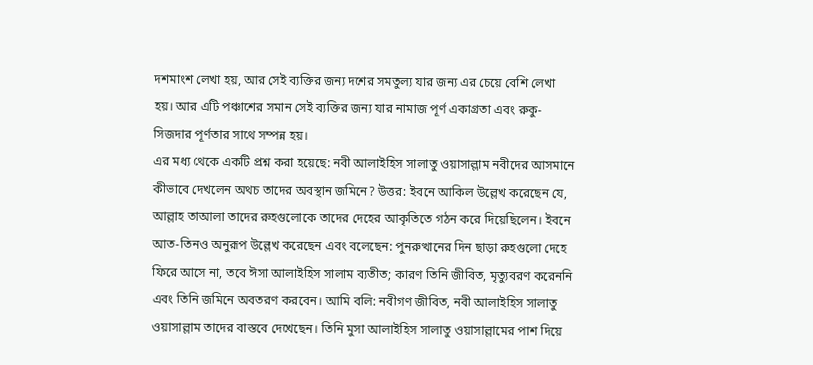দশমাংশ লেখা হয়, আর সেই ব্যক্তির জন্য দশের সমতুল্য যার জন্য এর চেয়ে বেশি লেখা হয়। আর এটি পঞ্চাশের সমান সেই ব্যক্তির জন্য যার নামাজ পূর্ণ একাগ্রতা এবং রুকু-সিজদার পূর্ণতার সাথে সম্পন্ন হয়।
এর মধ্য থেকে একটি প্রশ্ন করা হয়েছে: নবী আলাইহিস সালাতু ওয়াসাল্লাম নবীদের আসমানে কীভাবে দেখলেন অথচ তাদের অবস্থান জমিনে? উত্তর: ইবনে আকিল উল্লেখ করেছেন যে, আল্লাহ তাআলা তাদের রুহগুলোকে তাদের দেহের আকৃতিতে গঠন করে দিয়েছিলেন। ইবনে আত-তিনও অনুরূপ উল্লেখ করেছেন এবং বলেছেন: পুনরুত্থানের দিন ছাড়া রুহগুলো দেহে ফিরে আসে না, তবে ঈসা আলাইহিস সালাম ব্যতীত; কারণ তিনি জীবিত, মৃত্যুবরণ করেননি এবং তিনি জমিনে অবতরণ করবেন। আমি বলি: নবীগণ জীবিত, নবী আলাইহিস সালাতু ওয়াসাল্লাম তাদের বাস্তবে দেখেছেন। তিনি মুসা আলাইহিস সালাতু ওয়াসাল্লামের পাশ দিয়ে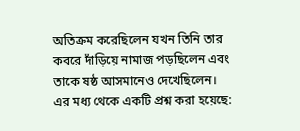অতিক্রম করেছিলেন যখন তিনি তার কবরে দাঁড়িয়ে নামাজ পড়ছিলেন এবং তাকে ষষ্ঠ আসমানেও দেখেছিলেন।
এর মধ্য থেকে একটি প্রশ্ন করা হয়েছে: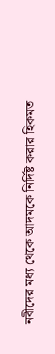নবীদের মধ্য থেকে আদমকে নির্দিষ্ট করার হিকমত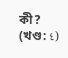কী?
(খণ্ড: ٤)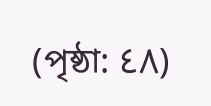(পৃষ্ঠা: ٤٨)